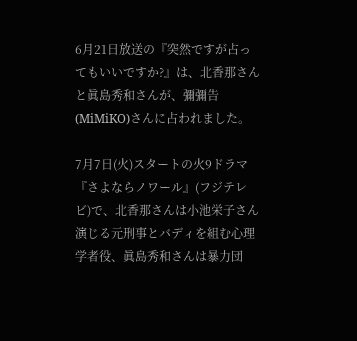6月21日放送の『突然ですが占ってもいいですか?』は、北香那さんと眞島秀和さんが、彌彌告(MiMiKO)さんに占われました。

7月7日(火)スタートの火9ドラマ『さよならノワール』(フジテレビ)で、北香那さんは小池栄子さん演じる元刑事とバディを組む心理学者役、眞島秀和さんは暴力団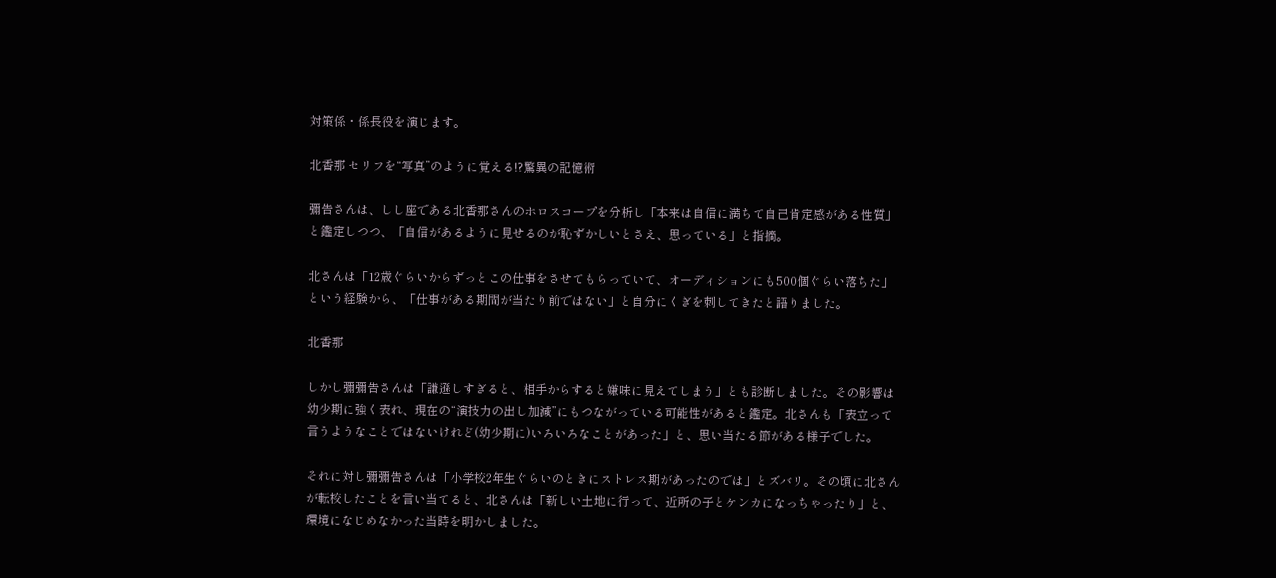対策係・係長役を演じます。

北香那 セリフを“写真”のように覚える!?驚異の記憶術

彌告さんは、しし座である北香那さんのホロスコープを分析し「本来は自信に満ちて自己肯定感がある性質」と鑑定しつつ、「自信があるように見せるのが恥ずかしいとさえ、思っている」と指摘。

北さんは「12歳ぐらいからずっとこの仕事をさせてもらっていて、オーディションにも500個ぐらい落ちた」という経験から、「仕事がある期間が当たり前ではない」と自分にくぎを刺してきたと語りました。

北香那

しかし彌彌告さんは「謙遜しすぎると、相手からすると嫌味に見えてしまう」とも診断しました。その影響は幼少期に強く表れ、現在の“演技力の出し加減”にもつながっている可能性があると鑑定。北さんも「表立って言うようなことではないけれど(幼少期に)いろいろなことがあった」と、思い当たる節がある様子でした。

それに対し彌彌告さんは「小学校2年生ぐらいのときにストレス期があったのでは」とズバリ。その頃に北さんが転校したことを言い当てると、北さんは「新しい土地に行って、近所の子とケンカになっちゃったり」と、環境になじめなかった当時を明かしました。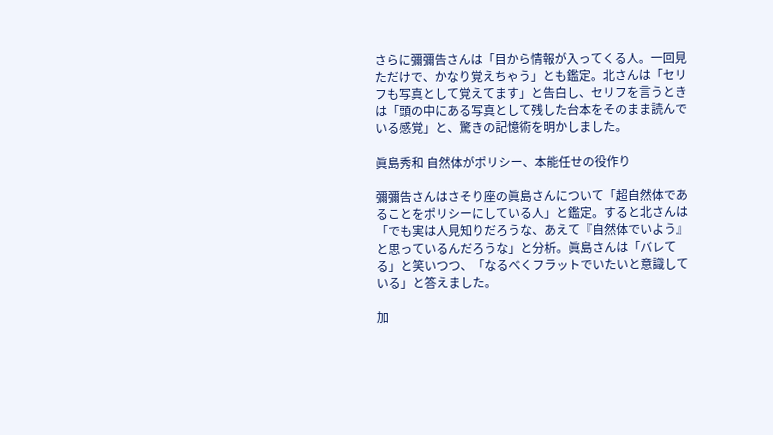さらに彌彌告さんは「目から情報が入ってくる人。一回見ただけで、かなり覚えちゃう」とも鑑定。北さんは「セリフも写真として覚えてます」と告白し、セリフを言うときは「頭の中にある写真として残した台本をそのまま読んでいる感覚」と、驚きの記憶術を明かしました。

眞島秀和 自然体がポリシー、本能任せの役作り

彌彌告さんはさそり座の眞島さんについて「超自然体であることをポリシーにしている人」と鑑定。すると北さんは「でも実は人見知りだろうな、あえて『自然体でいよう』と思っているんだろうな」と分析。眞島さんは「バレてる」と笑いつつ、「なるべくフラットでいたいと意識している」と答えました。

加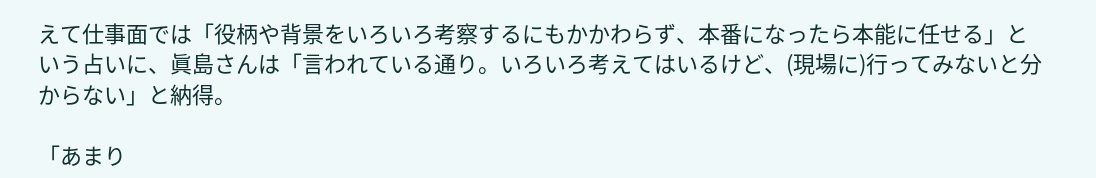えて仕事面では「役柄や背景をいろいろ考察するにもかかわらず、本番になったら本能に任せる」という占いに、眞島さんは「言われている通り。いろいろ考えてはいるけど、(現場に)行ってみないと分からない」と納得。

「あまり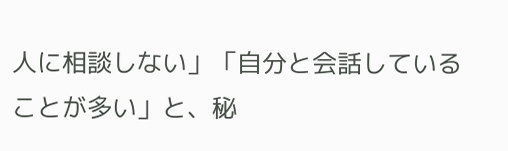人に相談しない」「自分と会話していることが多い」と、秘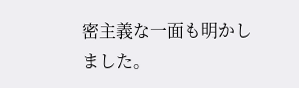密主義な一面も明かしました。